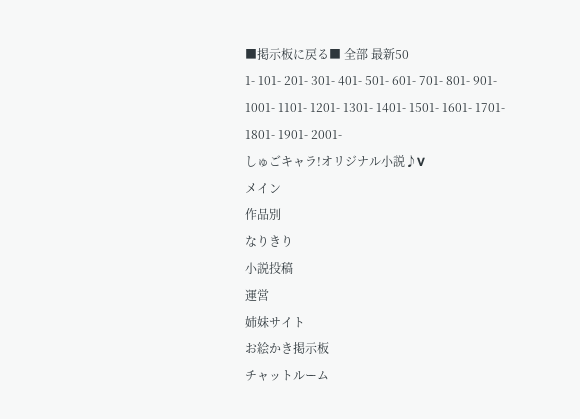■掲示板に戻る■ 全部 最新50
1- 101- 201- 301- 401- 501- 601- 701- 801- 901- 1001- 1101- 1201- 1301- 1401- 1501- 1601- 1701- 1801- 1901- 2001-
しゅごキャラ!オリジナル小説♪V
メイン
作品別
なりきり
小説投稿
運営
姉妹サイト
お絵かき掲示板
チャットルーム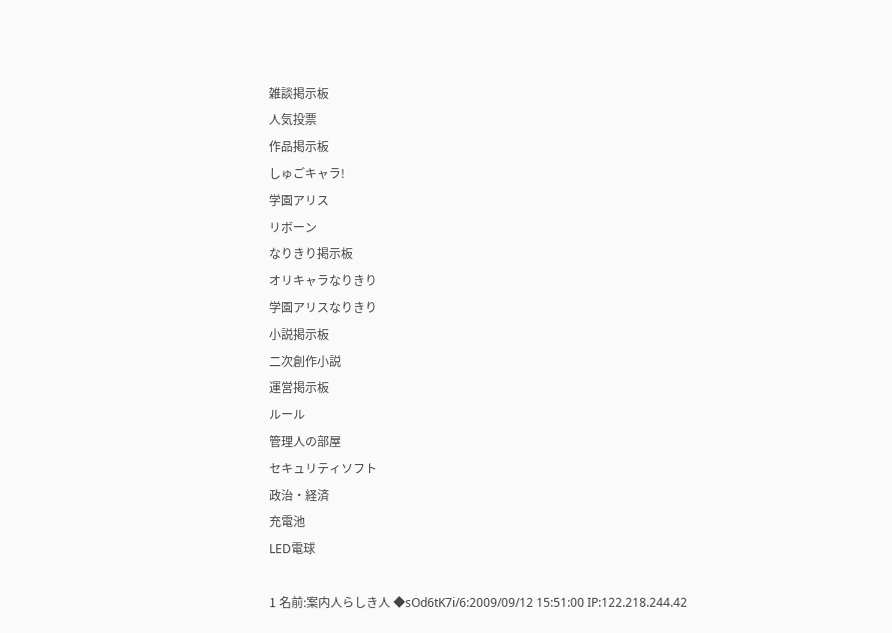雑談掲示板
人気投票
作品掲示板
しゅごキャラ!
学園アリス
リボーン
なりきり掲示板
オリキャラなりきり
学園アリスなりきり
小説掲示板
二次創作小説
運営掲示板
ルール
管理人の部屋
セキュリティソフト
政治・経済
充電池
LED電球

1 名前:案内人らしき人 ◆sOd6tK7i/6:2009/09/12 15:51:00 IP:122.218.244.42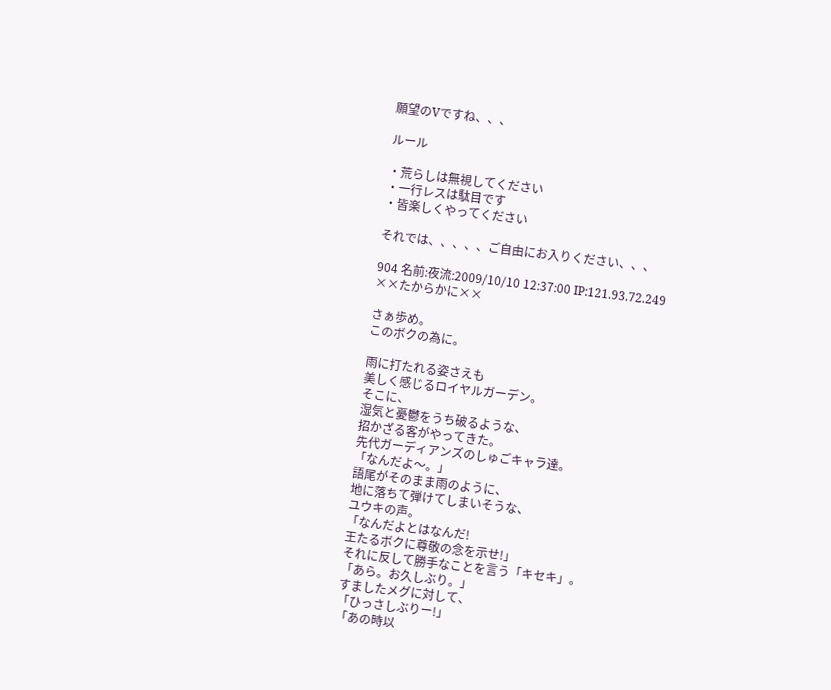願望のVですね、、、

ルール

・荒らしは無視してください
・一行レスは駄目です
・皆楽しくやってください

それでは、、、、、ご自由にお入りください、、、

904 名前:夜流:2009/10/10 12:37:00 IP:121.93.72.249
××たからかに××

さぁ歩め。
このボクの為に。

雨に打たれる姿さえも
美しく感じるロイヤルガーデン。
そこに、
湿気と憂鬱をうち破るような、
招かざる客がやってきた。
先代ガーディアンズのしゅごキャラ達。
「なんだよ〜。」
語尾がそのまま雨のように、
地に落ちて弾けてしまいそうな、
ユウキの声。
「なんだよとはなんだ!
王たるボクに尊敬の念を示せ!」
それに反して勝手なことを言う「キセキ」。
「あら。お久しぶり。」
すましたメグに対して、
「ひっさしぶりー!」
「あの時以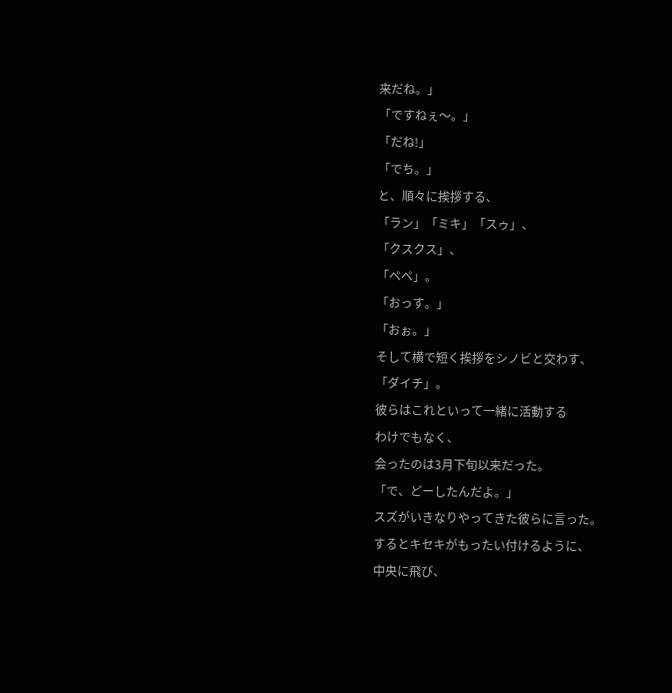来だね。」
「ですねぇ〜。」
「だね!」
「でち。」
と、順々に挨拶する、
「ラン」「ミキ」「スゥ」、
「クスクス」、
「ペペ」。
「おっす。」
「おぉ。」
そして横で短く挨拶をシノビと交わす、
「ダイチ」。
彼らはこれといって一緒に活動する
わけでもなく、
会ったのは3月下旬以来だった。
「で、どーしたんだよ。」
スズがいきなりやってきた彼らに言った。
するとキセキがもったい付けるように、
中央に飛び、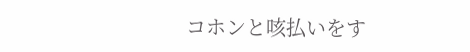コホンと咳払いをす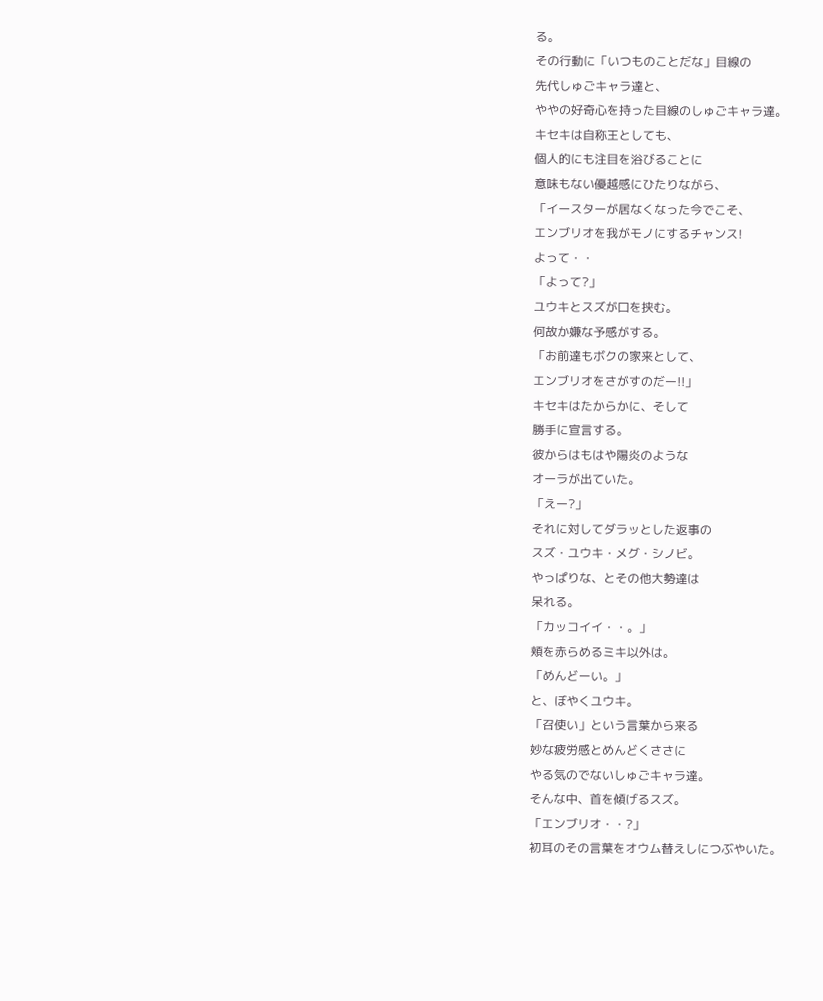る。
その行動に「いつものことだな」目線の
先代しゅごキャラ達と、
ややの好奇心を持った目線のしゅごキャラ達。
キセキは自称王としても、
個人的にも注目を浴びることに
意味もない優越感にひたりながら、
「イースターが居なくなった今でこそ、
エンブリオを我がモノにするチャンス!
よって・・
「よって?」
ユウキとスズが口を挟む。
何故か嫌な予感がする。
「お前達もボクの家来として、
エンブリオをさがすのだー!!」
キセキはたからかに、そして
勝手に宣言する。
彼からはもはや陽炎のような
オーラが出ていた。
「えー?」
それに対してダラッとした返事の
スズ・ユウキ・メグ・シノビ。
やっぱりな、とその他大勢達は
呆れる。
「カッコイイ・・。」
頬を赤らめるミキ以外は。
「めんどーい。」
と、ぼやくユウキ。
「召使い」という言葉から来る
妙な疲労感とめんどくささに
やる気のでないしゅごキャラ達。
そんな中、首を傾げるスズ。
「エンブリオ・・?」
初耳のその言葉をオウム替えしにつぶやいた。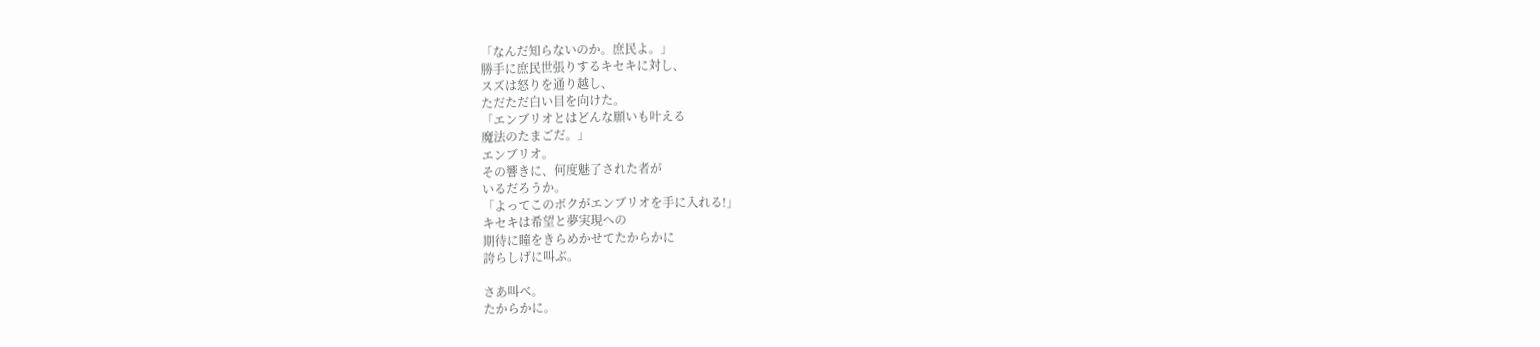「なんだ知らないのか。庶民よ。」
勝手に庶民世張りするキセキに対し、
スズは怒りを通り越し、
ただただ白い目を向けた。
「エンブリオとはどんな願いも叶える
魔法のたまごだ。」
エンブリオ。
その響きに、何度魅了された者が
いるだろうか。
「よってこのボクがエンブリオを手に入れる!」
キセキは希望と夢実現への
期待に瞳をきらめかせてたからかに
誇らしげに叫ぶ。

さあ叫べ。
たからかに。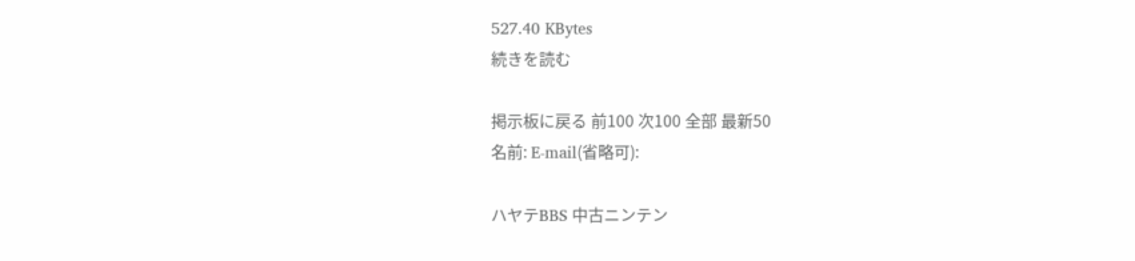527.40 KBytes
続きを読む

掲示板に戻る 前100 次100 全部 最新50
名前: E-mail(省略可):

ハヤテBBS 中古ニンテン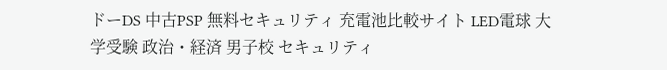ドーDS 中古PSP 無料セキュリティ 充電池比較サイト LED電球 大学受験 政治・経済 男子校 セキュリティ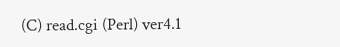(C) read.cgi (Perl) ver4.1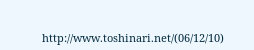http://www.toshinari.net/(06/12/10)